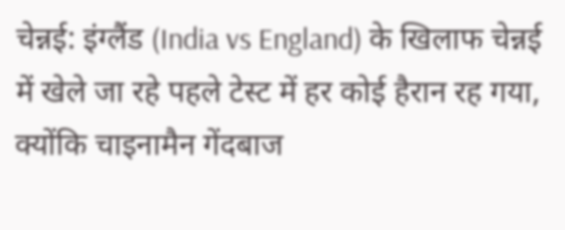चेन्नई: इंग्लैंड (India vs England) के खिलाफ चेन्नई में खेले जा रहे पहले टेस्ट में हर कोई हैरान रह गया, क्योंकि चाइनामैन गेंदबाज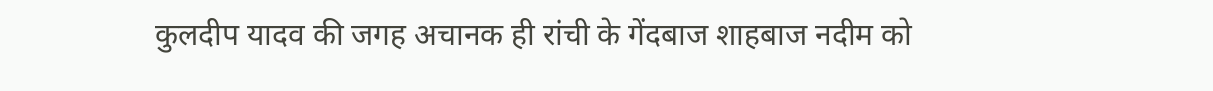कुलदीप यादव की जगह अचानक ही रांची के गेंदबाज शाहबाज नदीम को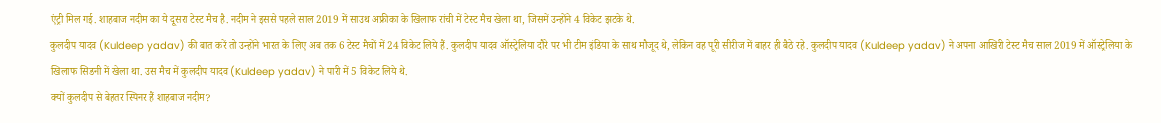एंट्री मिल गई. शाहबाज नदीम का ये दूसरा टेस्ट मैच है. नदीम ने इससे पहले साल 2019 में साउथ अफ्रीका के खिलाफ रांची में टेस्ट मैच खेला था, जिसमें उन्होंने 4 विकेट झटके थे.
कुलदीप यादव (Kuldeep yadav) की बात करें तो उन्होंने भारत के लिए अब तक 6 टेस्ट मैचों में 24 विकेट लिये हैं. कुलदीप यादव ऑस्ट्रेलिया दौरे पर भी टीम इंडिया के साथ मौजूद थे, लेकिन वह पूरी सीरीज में बाहर ही बैठे रहे. कुलदीप यादव (Kuldeep yadav) ने अपना आखिरी टेस्ट मैच साल 2019 में ऑस्ट्रेलिया के खिलाफ सिडनी में खेला था. उस मैच में कुलदीप यादव (Kuldeep yadav) ने पारी में 5 विकेट लिये थे.
क्यों कुलदीप से बेहतर स्पिनर हैं शाहबाज नदीम?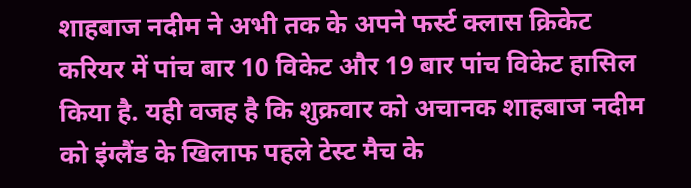शाहबाज नदीम ने अभी तक के अपने फर्स्ट क्लास क्रिकेट करियर में पांच बार 10 विकेट और 19 बार पांच विकेट हासिल किया है. यही वजह है कि शुक्रवार को अचानक शाहबाज नदीम को इंग्लैंड के खिलाफ पहले टेस्ट मैच के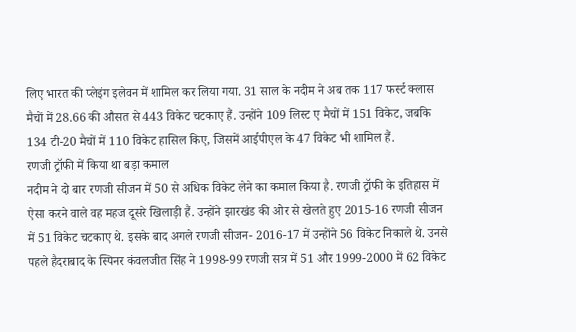लिए भारत की प्लेइंग इलेवन में शामिल कर लिया गया. 31 साल के नदीम ने अब तक 117 फर्स्ट क्लास मैचों में 28.66 की औसत से 443 विकेट चटकाए हैं. उन्होंने 109 लिस्ट ए मैचों में 151 विकेट, जबकि 134 टी-20 मैचों में 110 विकेट हासिल किए, जिसमें आईपीएल के 47 विकेट भी शामिल हैं.
रणजी ट्रॉफी में किया था बड़ा कमाल
नदीम ने दो बार रणजी सीजन में 50 से अधिक विकेट लेने का कमाल किया है. रणजी ट्रॉफी के इतिहास में ऐसा करने वाले वह महज दूसरे खिलाड़ी हैं. उन्होंने झारखंड की ओर से खेलते हुए 2015-16 रणजी सीजन में 51 विकेट चटकाए थे. इसके बाद अगले रणजी सीजन- 2016-17 में उन्होंने 56 विकेट निकाले थे. उनसे पहले हैदराबाद के स्पिनर कंवलजीत सिंह ने 1998-99 रणजी सत्र में 51 और 1999-2000 में 62 विकेट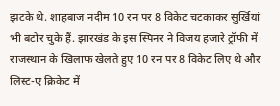झटके थे. शाहबाज नदीम 10 रन पर 8 विकेट चटकाकर सुर्खियां भी बटोर चुके हैं. झारखंड के इस स्पिनर ने विजय हजारे ट्रॉफी में राजस्थान के खिलाफ खेलते हुए 10 रन पर 8 विकेट लिए थे और लिस्ट-ए क्रिकेट में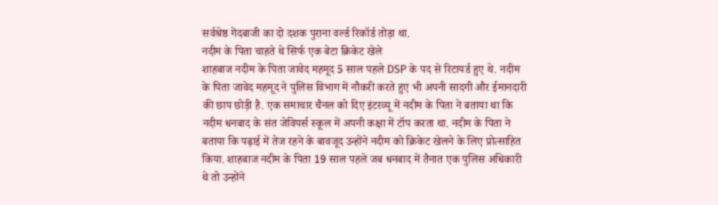सर्वश्रेष्ठ गेंदबाजी का दो दशक पुराना वर्ल्ड रिकॉर्ड तोड़ा था.
नदीम के पिता चाहते थे सिर्फ एक बेटा क्रिकेट खेले
शाहबाज नदीम के पिता जावेद महमूद 5 साल पहले DSP के पद से रिटायर्ड हुए थे. नदीम के पिता जावेद महमूद ने पुलिस विभाग में नौकरी करते हुए भी अपनी सादगी और ईमानदारी की छाप छोड़ी है. एक समाचार चैनल को दिए इंटरव्यू में नदीम के पिता ने बताया था कि नदीम धनबाद के संत जेवियर्स स्कूल में अपनी कक्षा में टॉप करता था. नदीम के पिता ने बताया कि पढ़ाई में तेज रहने के बावजूद उन्होंने नदीम को क्रिकेट खेलने के लिए प्रोत्साहित किया. शाहबाज नदीम के पिता 19 साल पहले जब धनबाद में तैनात एक पुलिस अधिकारी थे तो उन्होंने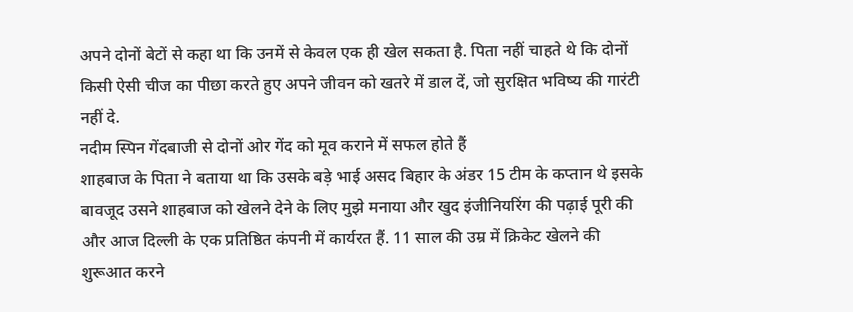अपने दोनों बेटों से कहा था कि उनमें से केवल एक ही खेल सकता है. पिता नहीं चाहते थे कि दोनों किसी ऐसी चीज का पीछा करते हुए अपने जीवन को खतरे में डाल दें, जो सुरक्षित भविष्य की गारंटी नहीं दे.
नदीम स्पिन गेंदबाजी से दोनों ओर गेंद को मूव कराने में सफल होते हैं
शाहबाज के पिता ने बताया था कि उसके बड़े भाई असद बिहार के अंडर 15 टीम के कप्तान थे इसके बावजूद उसने शाहबाज को खेलने देने के लिए मुझे मनाया और खुद इंजीनियरिंग की पढ़ाई पूरी की और आज दिल्ली के एक प्रतिष्ठित कंपनी में कार्यरत हैं. 11 साल की उम्र में क्रिकेट खेलने की शुरूआत करने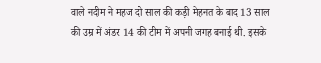वाले नदीम ने महज दो साल की कड़ी मेहनत के बाद 13 साल की उम्र में अंडर 14 की टीम में अपनी जगह बनाई थी. इसके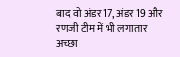बाद वो अंडर 17, अंडर 19 और रणजी टीम में भी लगातार अच्छा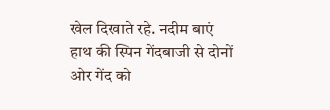खेल दिखाते रहे. नदीम बाएं हाथ की स्पिन गेंदबाजी से दोनों ओर गेंद को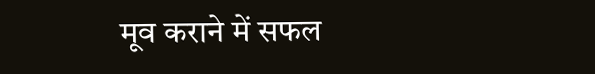मूव कराने में सफल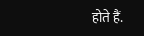होते हैं.